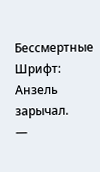Бессмертные
Шрифт:
Анзель зарычал.
—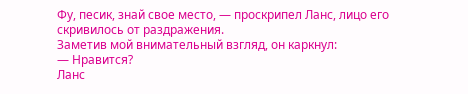Фу, песик, знай свое место, — проскрипел Ланс, лицо его скривилось от раздражения.
Заметив мой внимательный взгляд, он каркнул:
— Нравится?
Ланс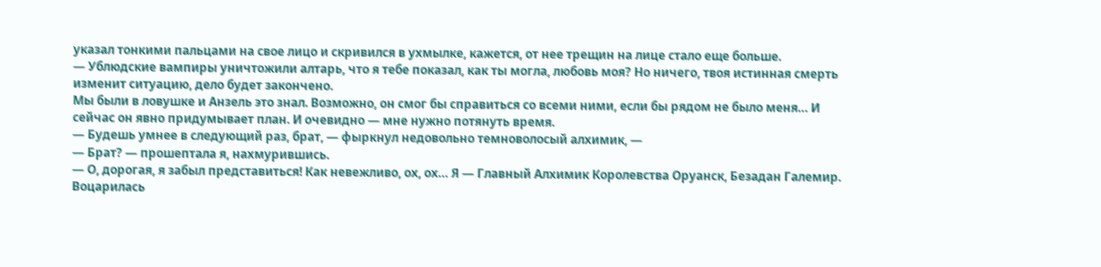указал тонкими пальцами на свое лицо и скривился в ухмылке, кажется, от нее трещин на лице стало еще больше.
— Ублюдские вампиры уничтожили алтарь, что я тебе показал, как ты могла, любовь моя? Но ничего, твоя истинная смерть изменит ситуацию, дело будет закончено.
Мы были в ловушке и Анзель это знал. Возможно, он смог бы справиться со всеми ними, если бы рядом не было меня… И сейчас он явно придумывает план. И очевидно — мне нужно потянуть время.
— Будешь умнее в следующий раз, брат, — фыркнул недовольно темноволосый алхимик, —
— Брат? — прошептала я, нахмурившись.
— О, дорогая, я забыл представиться! Как невежливо, ох, ох… Я — Главный Алхимик Королевства Оруанск, Безадан Галемир.
Воцарилась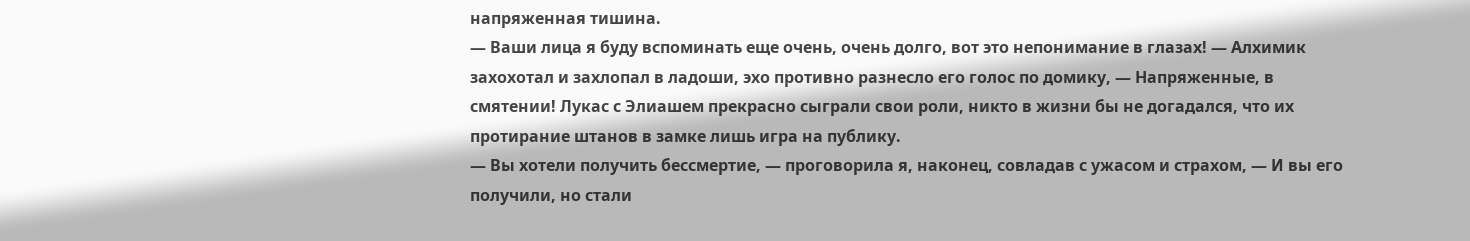напряженная тишина.
— Ваши лица я буду вспоминать еще очень, очень долго, вот это непонимание в глазах! — Алхимик захохотал и захлопал в ладоши, эхо противно разнесло его голос по домику, — Напряженные, в смятении! Лукас с Элиашем прекрасно сыграли свои роли, никто в жизни бы не догадался, что их протирание штанов в замке лишь игра на публику.
— Вы хотели получить бессмертие, — проговорила я, наконец, совладав с ужасом и страхом, — И вы его получили, но стали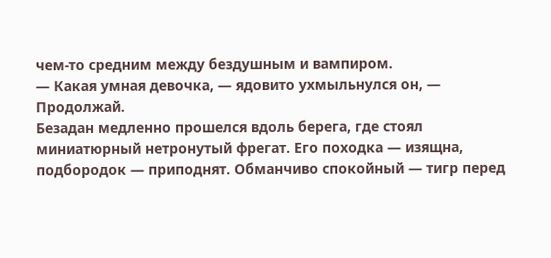чем-то средним между бездушным и вампиром.
— Какая умная девочка, — ядовито ухмыльнулся он, — Продолжай.
Безадан медленно прошелся вдоль берега, где стоял миниатюрный нетронутый фрегат. Его походка — изящна, подбородок — приподнят. Обманчиво спокойный — тигр перед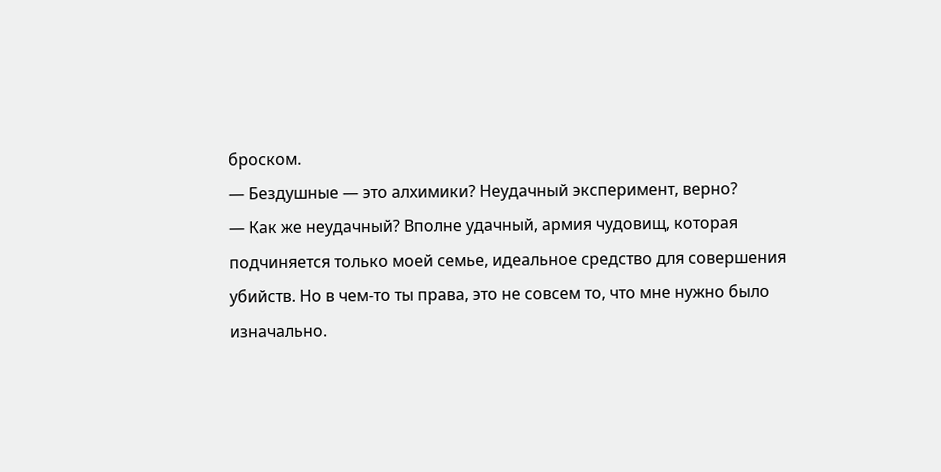броском.
— Бездушные — это алхимики? Неудачный эксперимент, верно?
— Как же неудачный? Вполне удачный, армия чудовищ, которая подчиняется только моей семье, идеальное средство для совершения убийств. Но в чем-то ты права, это не совсем то, что мне нужно было изначально.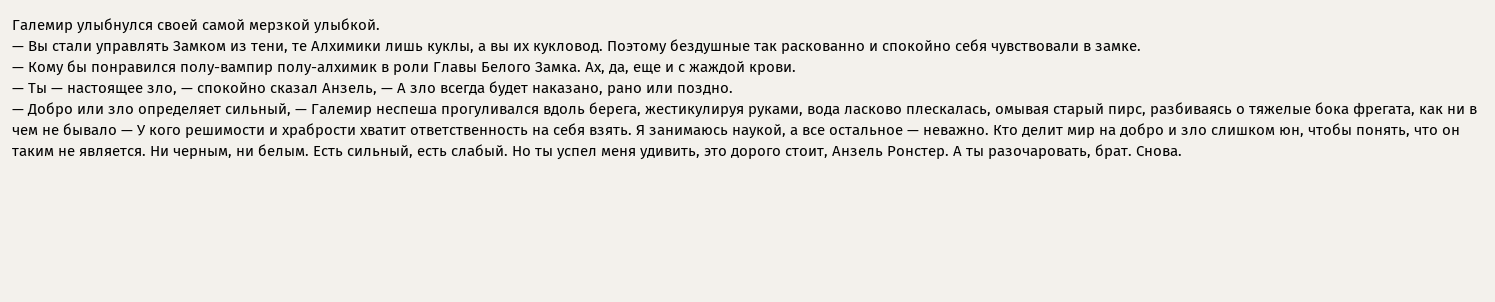Галемир улыбнулся своей самой мерзкой улыбкой.
— Вы стали управлять Замком из тени, те Алхимики лишь куклы, а вы их кукловод. Поэтому бездушные так раскованно и спокойно себя чувствовали в замке.
— Кому бы понравился полу-вампир полу-алхимик в роли Главы Белого Замка. Ах, да, еще и с жаждой крови.
— Ты — настоящее зло, — спокойно сказал Анзель, — А зло всегда будет наказано, рано или поздно.
— Добро или зло определяет сильный, — Галемир неспеша прогуливался вдоль берега, жестикулируя руками, вода ласково плескалась, омывая старый пирс, разбиваясь о тяжелые бока фрегата, как ни в чем не бывало — У кого решимости и храбрости хватит ответственность на себя взять. Я занимаюсь наукой, а все остальное — неважно. Кто делит мир на добро и зло слишком юн, чтобы понять, что он таким не является. Ни черным, ни белым. Есть сильный, есть слабый. Но ты успел меня удивить, это дорого стоит, Анзель Ронстер. А ты разочаровать, брат. Снова.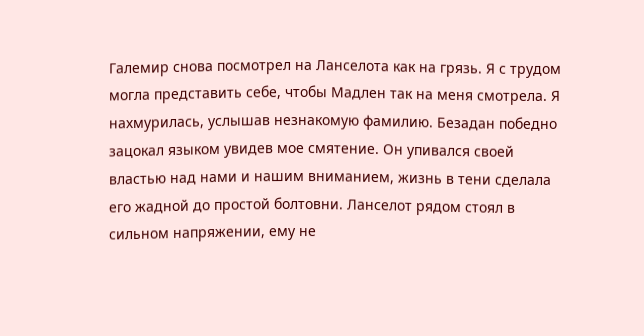Галемир снова посмотрел на Ланселота как на грязь. Я с трудом могла представить себе, чтобы Мадлен так на меня смотрела. Я нахмурилась, услышав незнакомую фамилию. Безадан победно зацокал языком увидев мое смятение. Он упивался своей властью над нами и нашим вниманием, жизнь в тени сделала его жадной до простой болтовни. Ланселот рядом стоял в сильном напряжении, ему не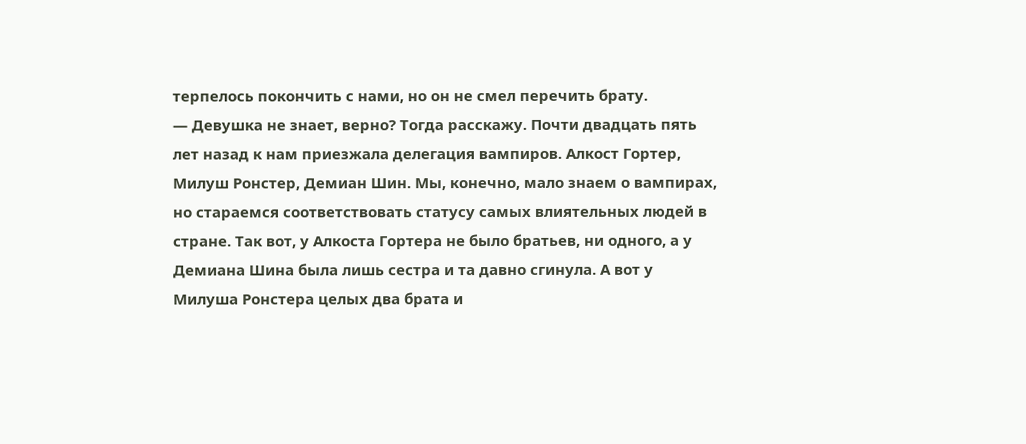терпелось покончить с нами, но он не смел перечить брату.
— Девушка не знает, верно? Тогда расскажу. Почти двадцать пять лет назад к нам приезжала делегация вампиров. Алкост Гортер, Милуш Ронстер, Демиан Шин. Мы, конечно, мало знаем о вампирах, но стараемся соответствовать статусу самых влиятельных людей в стране. Так вот, у Алкоста Гортера не было братьев, ни одного, а у Демиана Шина была лишь сестра и та давно сгинула. А вот у Милуша Ронстера целых два брата и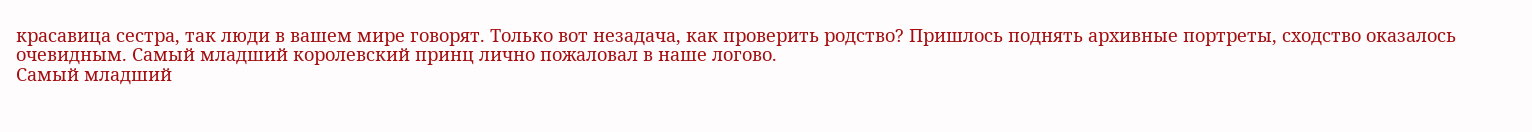красавица сестра, так люди в вашем мире говорят. Только вот незадача, как проверить родство? Пришлось поднять архивные портреты, сходство оказалось очевидным. Самый младший королевский принц лично пожаловал в наше логово.
Самый младший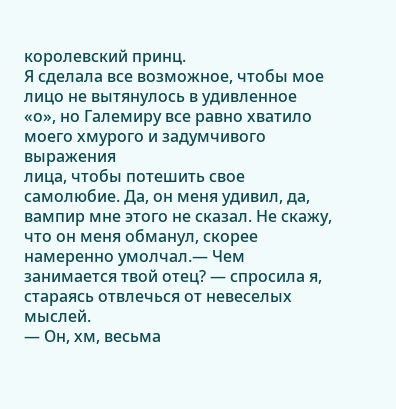королевский принц.
Я сделала все возможное, чтобы мое лицо не вытянулось в удивленное «о», но Галемиру все равно хватило моего хмурого и задумчивого выражения
лица, чтобы потешить свое самолюбие. Да, он меня удивил, да, вампир мне этого не сказал. Не скажу, что он меня обманул, скорее намеренно умолчал.— Чем занимается твой отец? — спросила я, стараясь отвлечься от невеселых мыслей.
— Он, хм, весьма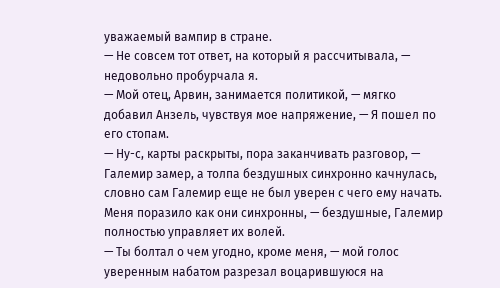уважаемый вампир в стране.
— Не совсем тот ответ, на который я рассчитывала, — недовольно пробурчала я.
— Мой отец, Арвин, занимается политикой, — мягко добавил Анзель, чувствуя мое напряжение, — Я пошел по его стопам.
— Ну-с, карты раскрыты, пора заканчивать разговор, — Галемир замер, а толпа бездушных синхронно качнулась, словно сам Галемир еще не был уверен с чего ему начать. Меня поразило как они синхронны, — бездушные, Галемир полностью управляет их волей.
— Ты болтал о чем угодно, кроме меня, — мой голос уверенным набатом разрезал воцарившуюся на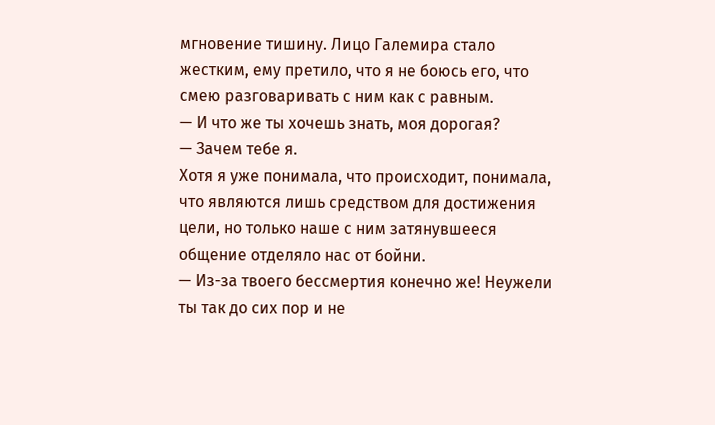мгновение тишину. Лицо Галемира стало жестким, ему претило, что я не боюсь его, что смею разговаривать с ним как с равным.
— И что же ты хочешь знать, моя дорогая?
— Зачем тебе я.
Хотя я уже понимала, что происходит, понимала, что являются лишь средством для достижения цели, но только наше с ним затянувшееся общение отделяло нас от бойни.
— Из-за твоего бессмертия конечно же! Неужели ты так до сих пор и не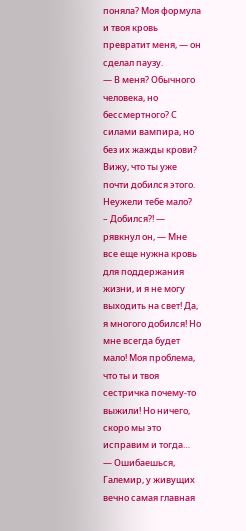поняла? Моя формула и твоя кровь превратит меня, — он сделал паузу.
— В меня? Обычного человека, но бессмертного? С силами вампира, но без их жажды крови? Вижу, что ты уже почти добился этого. Неужели тебе мало?
– Добился?! — рявкнул он, — Мне все еще нужна кровь для поддержания жизни, и я не могу выходить на свет! Да, я многого добился! Но мне всегда будет мало! Моя проблема, что ты и твоя сестричка почему-то выжили! Но ничего, скоро мы это исправим и тогда…
— Ошибаешься, Галемир, у живущих вечно самая главная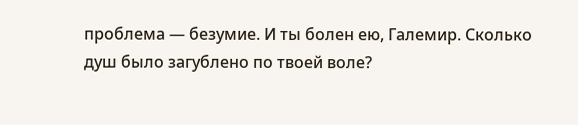проблема — безумие. И ты болен ею, Галемир. Сколько душ было загублено по твоей воле?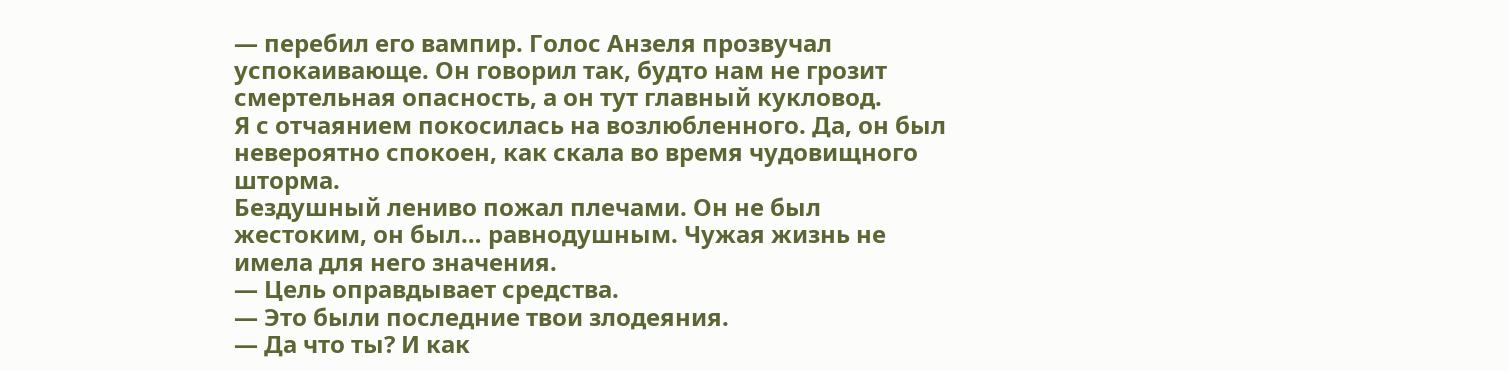— перебил его вампир. Голос Анзеля прозвучал успокаивающе. Он говорил так, будто нам не грозит смертельная опасность, а он тут главный кукловод.
Я с отчаянием покосилась на возлюбленного. Да, он был невероятно спокоен, как скала во время чудовищного шторма.
Бездушный лениво пожал плечами. Он не был жестоким, он был… равнодушным. Чужая жизнь не имела для него значения.
— Цель оправдывает средства.
— Это были последние твои злодеяния.
— Да что ты? И как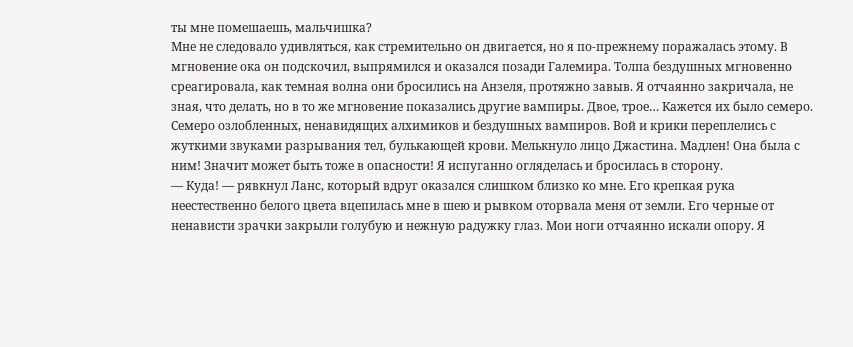ты мне помешаешь, мальчишка?
Мне не следовало удивляться, как стремительно он двигается, но я по-прежнему поражалась этому. В мгновение ока он подскочил, выпрямился и оказался позади Галемира. Толпа бездушных мгновенно среагировала, как темная волна они бросились на Анзеля, протяжно завыв. Я отчаянно закричала, не зная, что делать, но в то же мгновение показались другие вампиры. Двое, трое… Кажется их было семеро. Семеро озлобленных, ненавидящих алхимиков и бездушных вампиров. Вой и крики переплелись с жуткими звуками разрывания тел, булькающей крови. Мелькнуло лицо Джастина. Мадлен! Она была с ним! Значит может быть тоже в опасности! Я испуганно огляделась и бросилась в сторону.
— Куда! — рявкнул Ланс, который вдруг оказался слишком близко ко мне. Его крепкая рука неестественно белого цвета вцепилась мне в шею и рывком оторвала меня от земли. Его черные от ненависти зрачки закрыли голубую и нежную радужку глаз. Мои ноги отчаянно искали опору. Я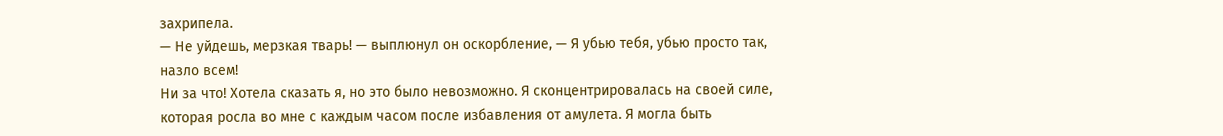захрипела.
— Не уйдешь, мерзкая тварь! — выплюнул он оскорбление, — Я убью тебя, убью просто так, назло всем!
Ни за что! Хотела сказать я, но это было невозможно. Я сконцентрировалась на своей силе, которая росла во мне с каждым часом после избавления от амулета. Я могла быть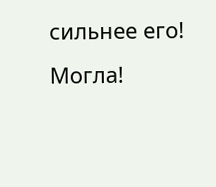сильнее его! Могла!